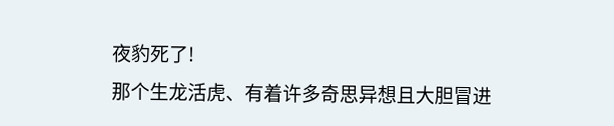夜豹死了!
那个生龙活虎、有着许多奇思异想且大胆冒进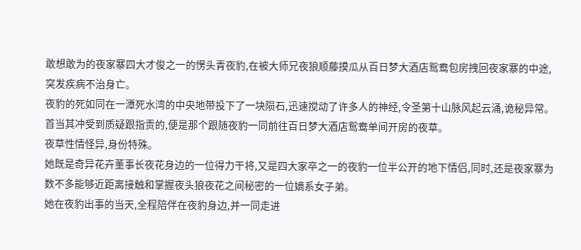敢想敢为的夜家寨四大才俊之一的愣头青夜豹,在被大师兄夜狼顺藤摸瓜从百日梦大酒店鸳鸯包房拽回夜家寨的中途,突发疾病不治身亡。
夜豹的死如同在一潭死水湾的中央地带投下了一块陨石,迅速搅动了许多人的神经,令圣第十山脉风起云涌,诡秘异常。
首当其冲受到质疑跟指责的,便是那个跟随夜豹一同前往百日梦大酒店鸳鸯单间开房的夜草。
夜草性情怪异,身份特殊。
她既是奇异花卉董事长夜花身边的一位得力干将,又是四大家卒之一的夜豹一位半公开的地下情侣,同时,还是夜家寨为数不多能够近距离接触和掌握夜头狼夜花之间秘密的一位嫡系女子弟。
她在夜豹出事的当天,全程陪伴在夜豹身边,并一同走进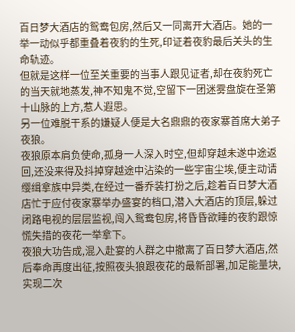百日梦大酒店的鸳鸯包房,然后又一同离开大酒店。她的一举一动似乎都重叠着夜豹的生死,印证着夜豹最后关头的生命轨迹。
但就是这样一位至关重要的当事人跟见证者,却在夜豹死亡的当天就地蒸发,神不知鬼不觉,空留下一团迷雾盘旋在圣第十山脉的上方,惹人遐思。
另一位难脱干系的嫌疑人便是大名鼎鼎的夜家寨首席大弟子夜狼。
夜狼原本肩负使命,孤身一人深入时空,但却穿越未遂中途返回,还没来得及抖掉穿越途中沾染的一些宇宙尘埃,便主动请缨缉拿族中异类,在经过一番乔装打扮之后,趁着百日梦大酒店忙于应付夜家寨举办盛宴的档口,潜入大酒店的顶层,躲过闭路电视的层层监视,闯入鸳鸯包房,将昏昏欲睡的夜豹跟惊慌失措的夜花一举拿下。
夜狼大功告成,混入赴宴的人群之中撤离了百日梦大酒店,然后奉命再度出征,按照夜头狼跟夜花的最新部署,加足能量块,实现二次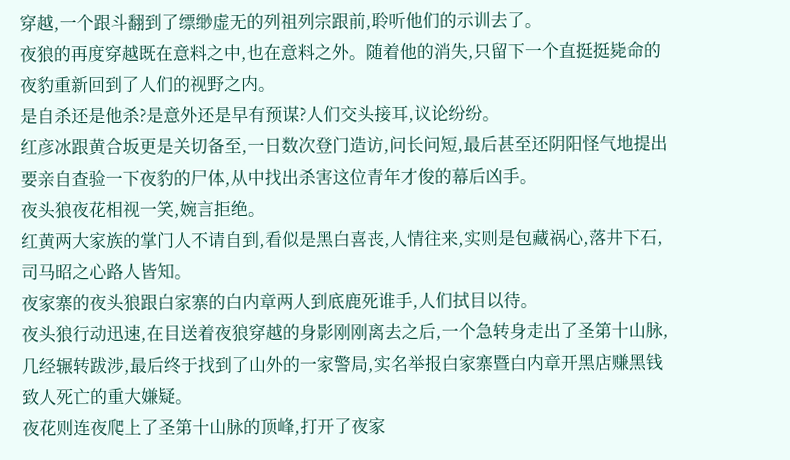穿越,一个跟斗翻到了缥缈虚无的列祖列宗跟前,聆听他们的示训去了。
夜狼的再度穿越既在意料之中,也在意料之外。随着他的消失,只留下一个直挺挺毙命的夜豹重新回到了人们的视野之内。
是自杀还是他杀?是意外还是早有预谋?人们交头接耳,议论纷纷。
红彦冰跟黄合坂更是关切备至,一日数次登门造访,问长问短,最后甚至还阴阳怪气地提出要亲自查验一下夜豹的尸体,从中找出杀害这位青年才俊的幕后凶手。
夜头狼夜花相视一笑,婉言拒绝。
红黄两大家族的掌门人不请自到,看似是黑白喜丧,人情往来,实则是包藏祸心,落井下石,司马昭之心路人皆知。
夜家寨的夜头狼跟白家寨的白内章两人到底鹿死谁手,人们拭目以待。
夜头狼行动迅速,在目送着夜狼穿越的身影刚刚离去之后,一个急转身走出了圣第十山脉,几经辗转跋涉,最后终于找到了山外的一家警局,实名举报白家寨暨白内章开黑店赚黑钱致人死亡的重大嫌疑。
夜花则连夜爬上了圣第十山脉的顶峰,打开了夜家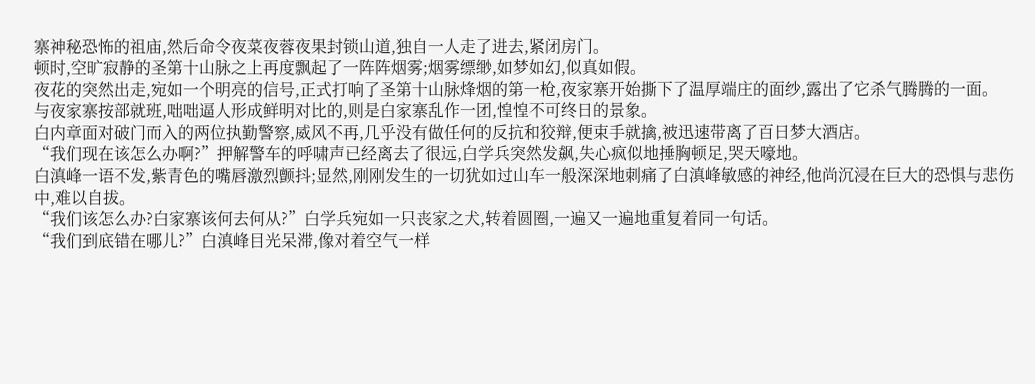寨神秘恐怖的祖庙,然后命令夜菜夜蓉夜果封锁山道,独自一人走了进去,紧闭房门。
顿时,空旷寂静的圣第十山脉之上再度飘起了一阵阵烟雾;烟雾缥缈,如梦如幻,似真如假。
夜花的突然出走,宛如一个明亮的信号,正式打响了圣第十山脉烽烟的第一枪,夜家寨开始撕下了温厚端庄的面纱,露出了它杀气腾腾的一面。
与夜家寨按部就班,咄咄逼人形成鲜明对比的,则是白家寨乱作一团,惶惶不可终日的景象。
白内章面对破门而入的两位执勤警察,威风不再,几乎没有做任何的反抗和狡辩,便束手就擒,被迅速带离了百日梦大酒店。
“我们现在该怎么办啊?”押解警车的呼啸声已经离去了很远,白学兵突然发飙,失心疯似地捶胸顿足,哭天嚎地。
白滇峰一语不发,紫青色的嘴唇激烈颤抖;显然,刚刚发生的一切犹如过山车一般深深地刺痛了白滇峰敏感的神经,他尚沉浸在巨大的恐惧与悲伤中,难以自拔。
“我们该怎么办?白家寨该何去何从?”白学兵宛如一只丧家之犬,转着圆圈,一遍又一遍地重复着同一句话。
“我们到底错在哪儿?”白滇峰目光呆滞,像对着空气一样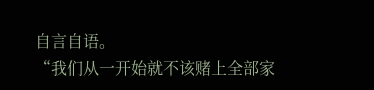自言自语。
“我们从一开始就不该赌上全部家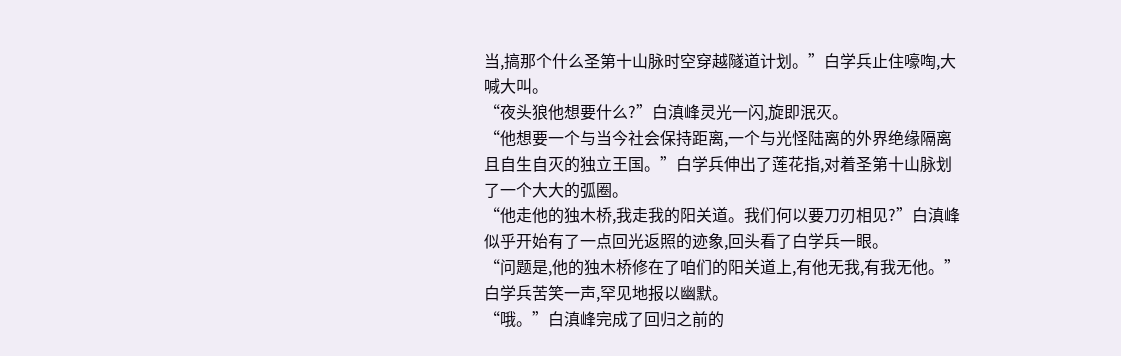当,搞那个什么圣第十山脉时空穿越隧道计划。”白学兵止住嚎啕,大喊大叫。
“夜头狼他想要什么?”白滇峰灵光一闪,旋即泯灭。
“他想要一个与当今社会保持距离,一个与光怪陆离的外界绝缘隔离且自生自灭的独立王国。”白学兵伸出了莲花指,对着圣第十山脉划了一个大大的弧圈。
“他走他的独木桥,我走我的阳关道。我们何以要刀刃相见?”白滇峰似乎开始有了一点回光返照的迹象,回头看了白学兵一眼。
“问题是,他的独木桥修在了咱们的阳关道上,有他无我,有我无他。”白学兵苦笑一声,罕见地报以幽默。
“哦。”白滇峰完成了回归之前的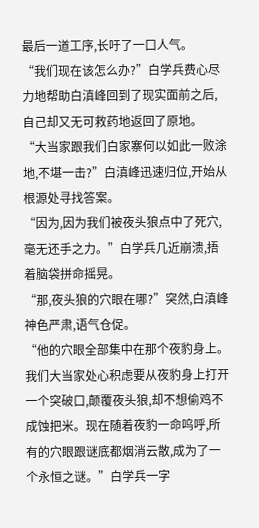最后一道工序,长吁了一口人气。
“我们现在该怎么办?”白学兵费心尽力地帮助白滇峰回到了现实面前之后,自己却又无可救药地返回了原地。
“大当家跟我们白家寨何以如此一败涂地,不堪一击?”白滇峰迅速归位,开始从根源处寻找答案。
“因为,因为我们被夜头狼点中了死穴,毫无还手之力。”白学兵几近崩溃,捂着脑袋拼命摇晃。
“那,夜头狼的穴眼在哪?”突然,白滇峰神色严肃,语气仓促。
“他的穴眼全部集中在那个夜豹身上。我们大当家处心积虑要从夜豹身上打开一个突破口,颠覆夜头狼,却不想偷鸡不成蚀把米。现在随着夜豹一命呜呼,所有的穴眼跟谜底都烟消云散,成为了一个永恒之谜。”白学兵一字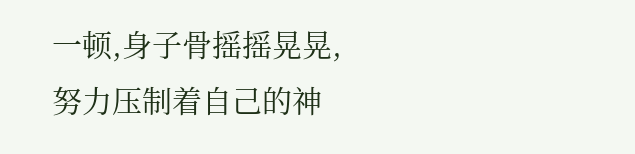一顿,身子骨摇摇晃晃,努力压制着自己的神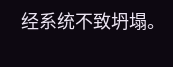经系统不致坍塌。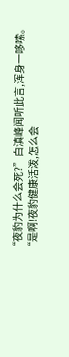“夜豹为什么会死?”白滇峰闻听此言,浑身一哆嗦。
“是啊!夜豹健康活泼,怎么会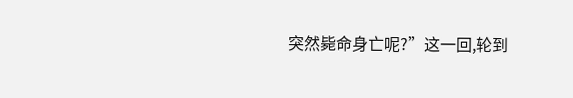突然毙命身亡呢?”这一回,轮到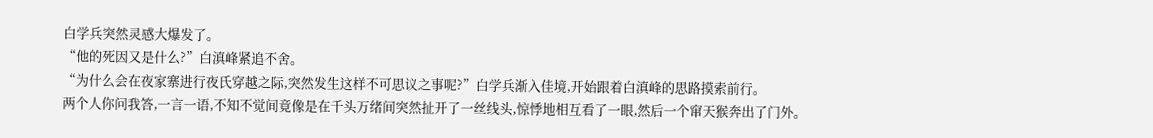白学兵突然灵感大爆发了。
“他的死因又是什么?”白滇峰紧追不舍。
“为什么会在夜家寨进行夜氏穿越之际,突然发生这样不可思议之事呢?”白学兵渐入佳境,开始跟着白滇峰的思路摸索前行。
两个人你问我答,一言一语,不知不觉间竟像是在千头万绪间突然扯开了一丝线头,惊悸地相互看了一眼,然后一个窜天猴奔出了门外。